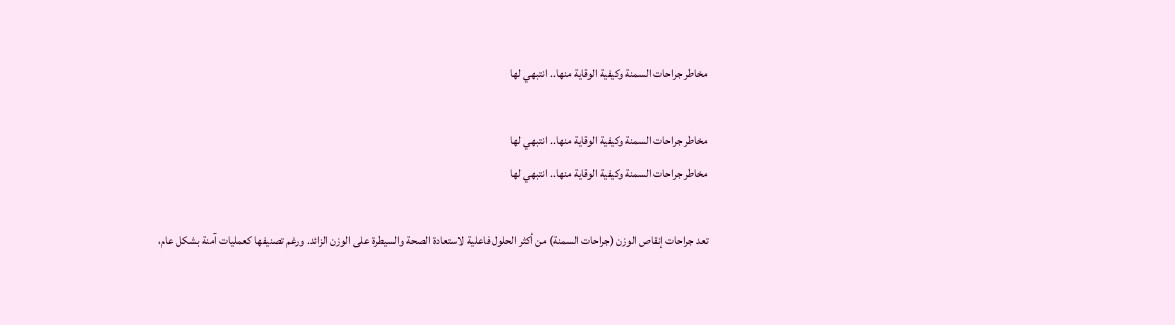مخاطر جراحات السمنة وكيفية الوقاية منها.. انتبهي لها

مخاطر جراحات السمنة وكيفية الوقاية منها.. انتبهي لها
مخاطر جراحات السمنة وكيفية الوقاية منها.. انتبهي لها

تعد جراحات إنقاص الوزن (جراحات السمنة) من أكثر الحلول فاعلية لاستعادة الصحة والسيطرة على الوزن الزائد. ورغم تصنيفها كعمليات آمنة بشكل عام،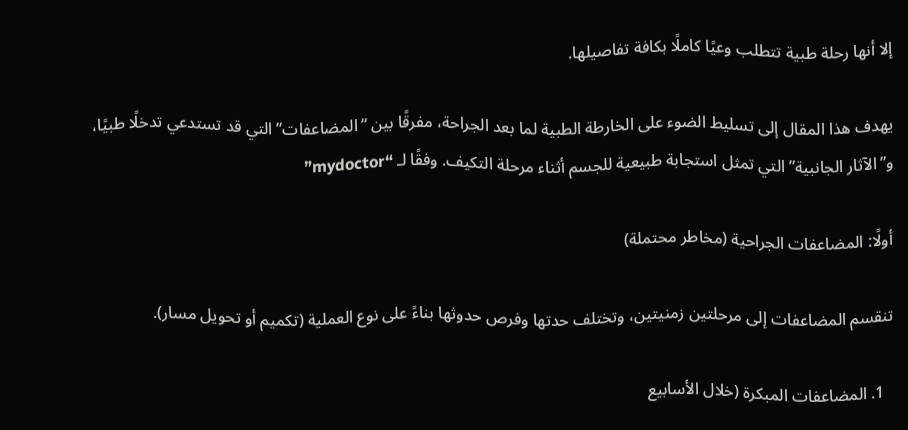إلا أنها رحلة طبية تتطلب وعيًا كاملًا بكافة تفاصيلها.

يهدف هذا المقال إلى تسليط الضوء على الخارطة الطبية لما بعد الجراحة، مفرقًا بين “المضاعفات” التي قد تستدعي تدخلًا طبيًا، و”الآثار الجانبية” التي تمثل استجابة طبيعية للجسم أثناء مرحلة التكيف. وفقًا لـ “mydoctor”

أولًا: المضاعفات الجراحية (مخاطر محتملة)

تنقسم المضاعفات إلى مرحلتين زمنيتين، وتختلف حدتها وفرص حدوثها بناءً على نوع العملية (تكميم أو تحويل مسار).

  1. المضاعفات المبكرة (خلال الأسابيع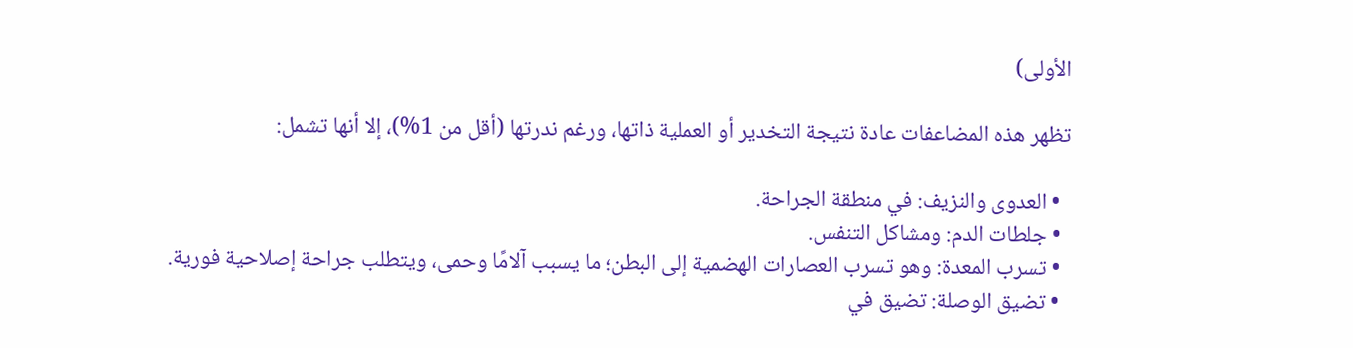الأولى)

تظهر هذه المضاعفات عادة نتيجة التخدير أو العملية ذاتها، ورغم ندرتها (أقل من 1%)، إلا أنها تشمل:

  • العدوى والنزيف: في منطقة الجراحة.
  • جلطات الدم: ومشاكل التنفس.
  • تسرب المعدة: وهو تسرب العصارات الهضمية إلى البطن؛ ما يسبب آلامًا وحمى، ويتطلب جراحة إصلاحية فورية.
  • تضيق الوصلة: تضيق في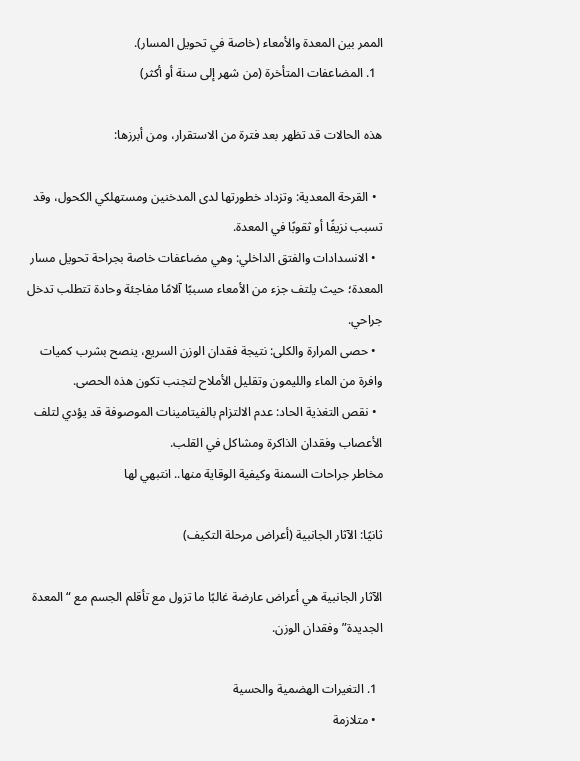الممر بين المعدة والأمعاء (خاصة في تحويل المسار).
  1. المضاعفات المتأخرة (من شهر إلى سنة أو أكثر)

هذه الحالات قد تظهر بعد فترة من الاستقرار، ومن أبرزها:

  • القرحة المعدية: وتزداد خطورتها لدى المدخنين ومستهلكي الكحول، وقد تسبب نزيفًا أو ثقوبًا في المعدة.
  • الانسدادات والفتق الداخلي: وهي مضاعفات خاصة بجراحة تحويل مسار المعدة؛ حيث يلتف جزء من الأمعاء مسببًا آلامًا مفاجئة وحادة تتطلب تدخل جراحي.
  • حصى المرارة والكلى: نتيجة فقدان الوزن السريع، ينصح بشرب كميات وافرة من الماء والليمون وتقليل الأملاح لتجنب تكون هذه الحصى.
  • نقص التغذية الحاد: عدم الالتزام بالفيتامينات الموصوفة قد يؤدي لتلف الأعصاب وفقدان الذاكرة ومشاكل في القلب.
مخاطر جراحات السمنة وكيفية الوقاية منها.. انتبهي لها

ثانيًا: الآثار الجانبية (أعراض مرحلة التكيف)

الآثار الجانبية هي أعراض عارضة غالبًا ما تزول مع تأقلم الجسم مع “المعدة الجديدة” وفقدان الوزن.

  1. التغيرات الهضمية والحسية
  • متلازمة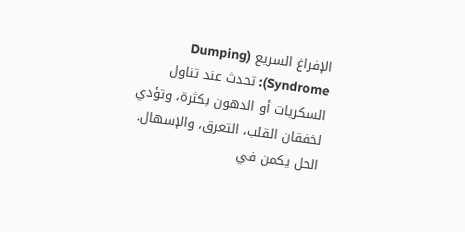الإفراغ السريع (Dumping Syndrome): تحدث عند تناول السكريات أو الدهون بكثرة، وتؤدي لخفقان القلب، التعرق، والإسهال. الحل يكمن في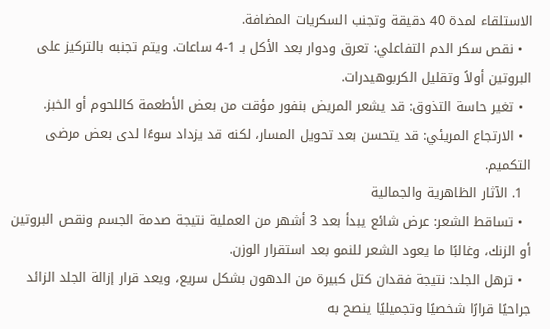الاستلقاء لمدة 40 دقيقة وتجنب السكريات المضافة.
  • نقص سكر الدم التفاعلي: تعرق ودوار بعد الأكل بـ 1-4 ساعات. ويتم تجنبه بالتركيز على البروتين أولاً وتقليل الكربوهيدرات.
  • تغير حاسة التذوق: قد يشعر المريض بنفور مؤقت من بعض الأطعمة كاللحوم أو الخبز.
  • الارتجاع المريئي: قد يتحسن بعد تحويل المسار، لكنه قد يزداد سوءًا لدى بعض مرضى التكميم.
  1. الآثار الظاهرية والجمالية
  • تساقط الشعر: عرض شائع يبدأ بعد 3 أشهر من العملية نتيجة صدمة الجسم ونقص البروتين أو الزنك، وغالبًا ما يعود الشعر للنمو بعد استقرار الوزن.
  • ترهل الجلد: نتيجة فقدان كتل كبيرة من الدهون بشكل سريع، ويعد قرار إزالة الجلد الزائد جراحيًا قرارًا شخصيًا وتجميليًا ينصح به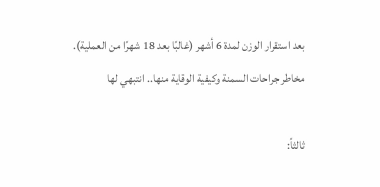بعد استقرار الوزن لمدة 6 أشهر (غالبًا بعد 18 شهرًا من العملية).
مخاطر جراحات السمنة وكيفية الوقاية منها.. انتبهي لها

ثالثاً: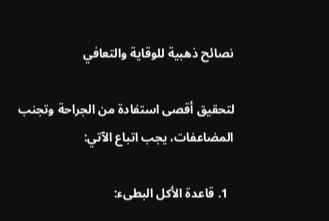نصائح ذهبية للوقاية والتعافي

لتحقيق أقصى استفادة من الجراحة وتجنب المضاعفات، يجب اتباع الآتي:

  1. قاعدة الأكل البطىء: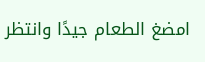امضغ الطعام جيدًا وانتظر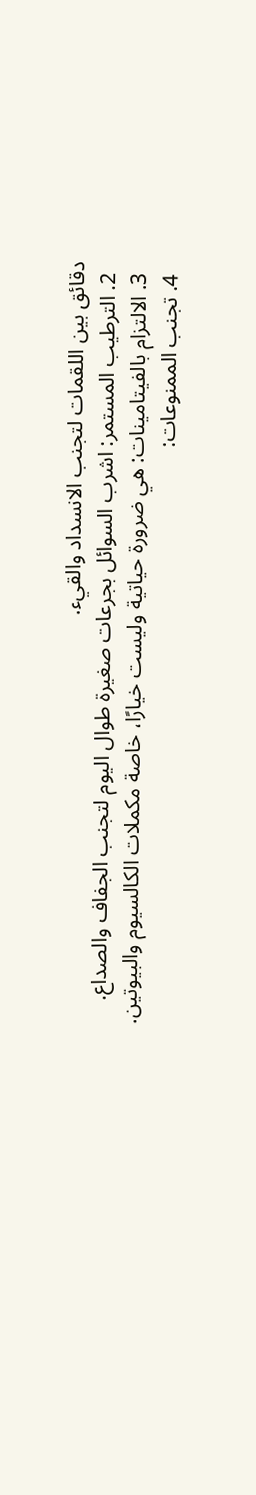دقائق بين اللقمات لتجنب الانسداد والقيء.
  2. الترطيب المستمر: اشرب السوائل بجرعات صغيرة طوال اليوم لتجنب الجفاف والصداع.
  3. الالتزام بالفيتامينات: هي ضرورة حياتية وليست خيارًا، خاصة مكملات الكالسيوم والبيوتين.
  4. تجنب الممنوعات: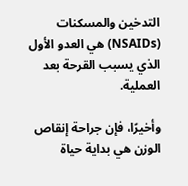التدخين والمسكنات (NSAIDs) هي العدو الأول الذي يسبب القرحة بعد العملية.

وأخيرًا، فإن جراحة إنقاص الوزن هي بداية حياة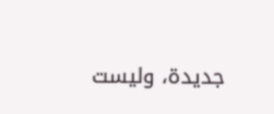جديدة، وليست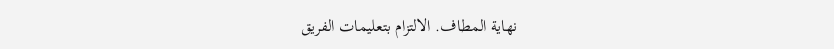نهاية المطاف. الالتزام بتعليمات الفريق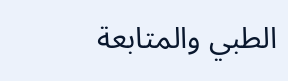الطبي والمتابعة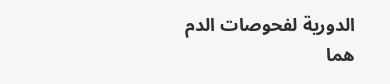الدورية لفحوصات الدم هما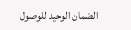الضمان الوحيد للوصول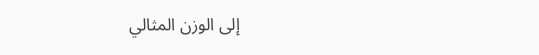إلى الوزن المثالي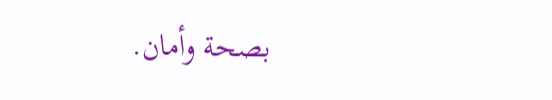بصحة وأمان.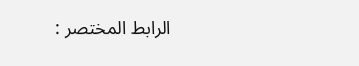الرابط المختصر :